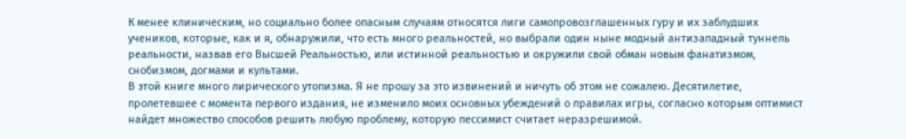К менее клиническим, но социально более опасным случаям относятся лиги самопровозглашенных гуру и их заблудших учеников, которые, как и я, обнаружили, что есть много реальностей, но выбрали один ныне модный антизападный туннель реальности, назвав его Высшей Реальностью, или истинной реальностью и окружили свой обман новым фанатизмом, снобизмом, догмами и культами.
В этой книге много лирического утопизма. Я не прошу за это извинений и ничуть об этом не сожалею. Десятилетие, пролетевшее с момента первого издания, не изменило моих основных убеждений о правилах игры, согласно которым оптимист найдет множество способов решить любую проблему, которую пессимист считает неразрешимой.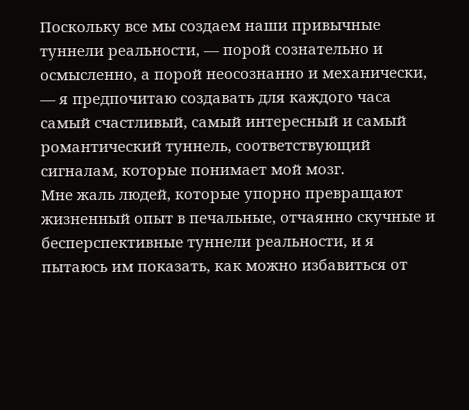Поскольку все мы создаем наши привычные туннели реальности, — порой сознательно и осмысленно, а порой неосознанно и механически, — я предпочитаю создавать для каждого часа самый счастливый, самый интересный и самый романтический туннель, соответствующий сигналам, которые понимает мой мозг.
Мне жаль людей, которые упорно превращают жизненный опыт в печальные, отчаянно скучные и бесперспективные туннели реальности, и я пытаюсь им показать, как можно избавиться от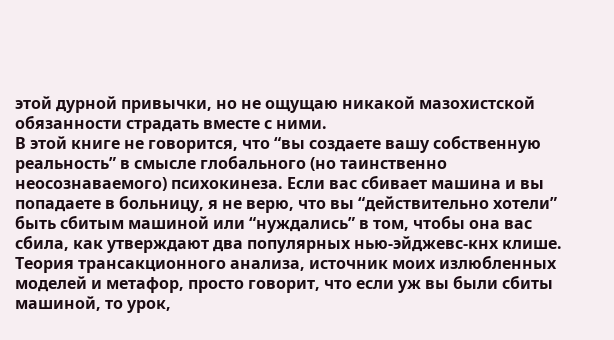этой дурной привычки, но не ощущаю никакой мазохистской обязанности страдать вместе с ними.
В этой книге не говорится, что “вы создаете вашу собственную реальность” в смысле глобального (но таинственно неосознаваемого) психокинеза. Если вас сбивает машина и вы попадаете в больницу, я не верю, что вы “действительно хотели” быть сбитым машиной или “нуждались” в том, чтобы она вас сбила, как утверждают два популярных нью-эйджевс-кнх клише. Теория трансакционного анализа, источник моих излюбленных моделей и метафор, просто говорит, что если уж вы были сбиты машиной, то урок,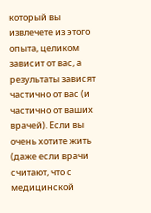который вы извлечете из этого опыта, целиком зависит от вас, а результаты зависят частично от вас (и частично от ваших врачей). Если вы очень хотите жить (даже если врачи считают, что с медицинской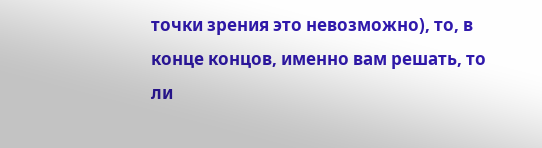точки зрения это невозможно), то, в конце концов, именно вам решать, то ли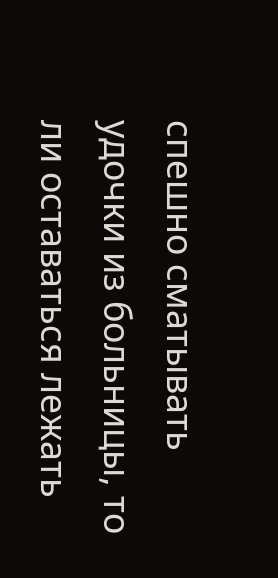спешно сматывать удочки из больницы, то ли оставаться лежать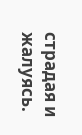страдая и жалуясь.